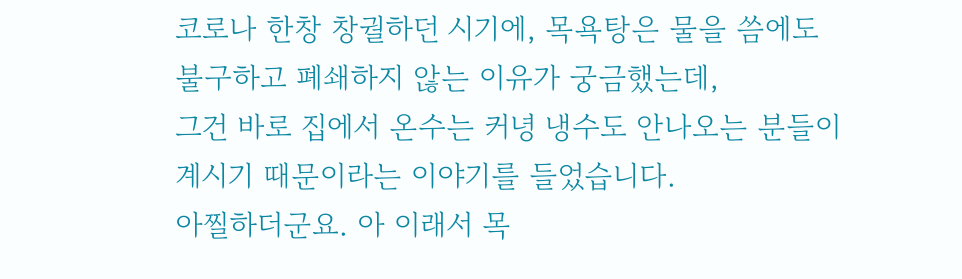코로나 한창 창궐하던 시기에, 목욕탕은 물을 씀에도 불구하고 폐쇄하지 않는 이유가 궁금했는데,
그건 바로 집에서 온수는 커녕 냉수도 안나오는 분들이 계시기 때문이라는 이야기를 들었습니다.
아찔하더군요. 아 이래서 목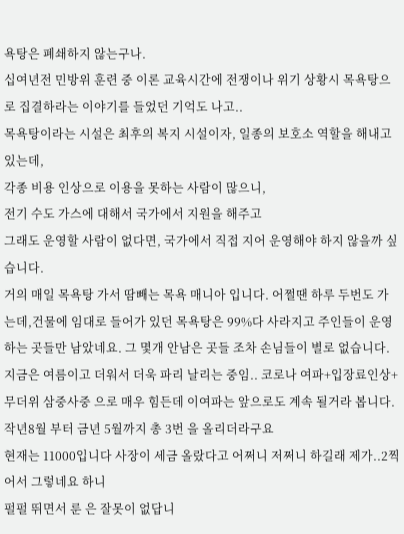욕탕은 폐쇄하지 않는구나.
십여년전 민방위 훈련 중 이론 교육시간에 전쟁이나 위기 상황시 목욕탕으로 집결하라는 이야기를 들었던 기억도 나고..
목욕탕이라는 시설은 최후의 복지 시설이자, 일종의 보호소 역할을 해내고 있는데,
각종 비용 인상으로 이용을 못하는 사람이 많으니,
전기 수도 가스에 대해서 국가에서 지원을 해주고
그래도 운영할 사람이 없다면, 국가에서 직접 지어 운영해야 하지 않을까 싶습니다.
거의 매일 목욕탕 가서 땀빼는 목욕 매니아 입니다. 어쩔땐 하루 두번도 가는데,건물에 임대로 들어가 있던 목욕탕은 99%다 사라지고 주인들이 운영하는 곳들만 남았네요. 그 몇개 안남은 곳들 조차 손님들이 별로 없습니다. 지금은 여름이고 더워서 더욱 파리 날리는 중임.. 코로나 여파+입장료인상+무더위 삼중사중 으로 매우 힘든데 이여파는 앞으로도 계속 될거라 봅니다.
작년8월 부터 금년 5월까지 총 3번 을 올리더라구요
현재는 11000입니다 사장이 세금 올랐다고 어쩌니 저쩌니 하길래 제가..2찍 어서 그렇네요 하니
펄펄 뛰면서 룬 은 잘못이 없답니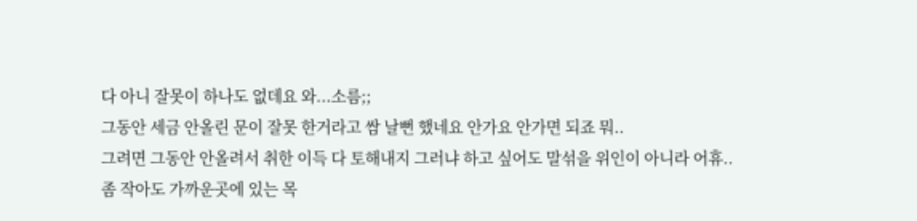다 아니 잘못이 하나도 없데요 와...소름;;
그동안 세금 안올린 문이 잘못 한거라고 쌈 날뻔 했네요 안가요 안가면 되죠 뭐..
그려면 그동안 안올려서 취한 이득 다 토해내지 그러냐 하고 싶어도 말섞을 위인이 아니라 어휴..
좀 작아도 가까운곳에 있는 목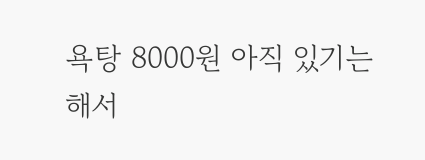욕탕 8000원 아직 있기는 해서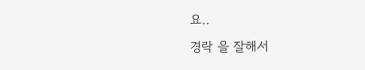요..
경락 을 잘해서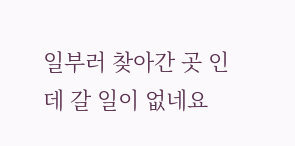일부러 찾아간 곳 인데 갈 일이 없네요